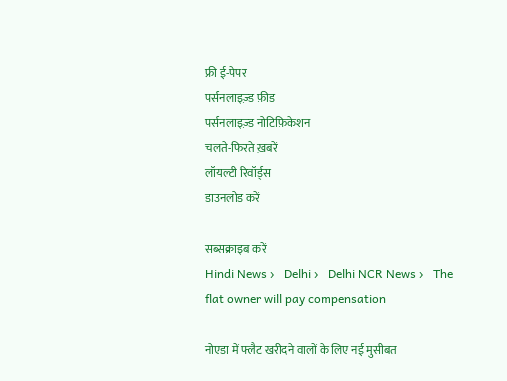फ्री ई-पेपर
पर्सनलाइज़्ड फ़ीड
पर्सनलाइज़्ड नोटिफ़िकेशन
चलते-फिरते ख़बरें
लॉयल्टी रिवॉर्ड्स
डाउनलोड करें

सब्सक्राइब करें
Hindi News ›   Delhi ›   Delhi NCR News ›   The flat owner will pay compensation

नोएडा में फ्लैट खरीदने वालों के लिए नई मुसीबत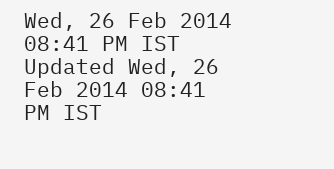Wed, 26 Feb 2014 08:41 PM IST
Updated Wed, 26 Feb 2014 08:41 PM IST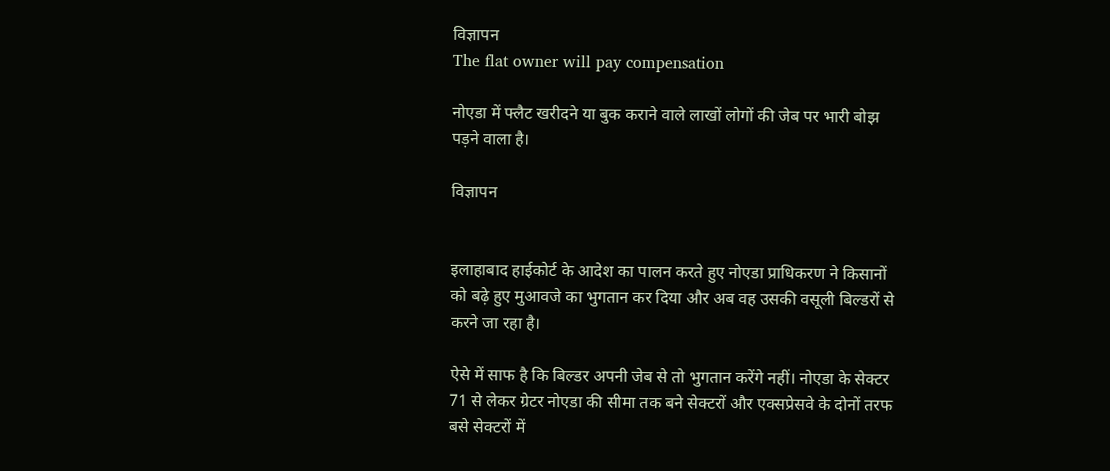विज्ञापन
The flat owner will pay compensation

नोएडा में फ्लैट खरीदने या बुक कराने वाले लाखों लोगों की जेब पर भारी बोझ पड़ने वाला है।

विज्ञापन


इलाहाबाद हाईकोर्ट के आदेश का पालन करते हुए नोएडा प्राधिकरण ने किसानों को बढ़े हुए मुआवजे का भुगतान कर दिया और अब वह उसकी वसूली बिल्डरों से करने जा रहा है।

ऐसे में साफ है कि बिल्डर अपनी जेब से तो भुगतान करेंगे नहीं। नोएडा के सेक्टर 71 से लेकर ग्रेटर नोएडा की सीमा तक बने सेक्टरों और एक्सप्रेसवे के दोनों तरफ बसे सेक्टरों में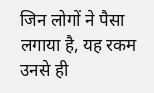जिन लोगों ने पैसा लगाया है, यह रकम उनसे ही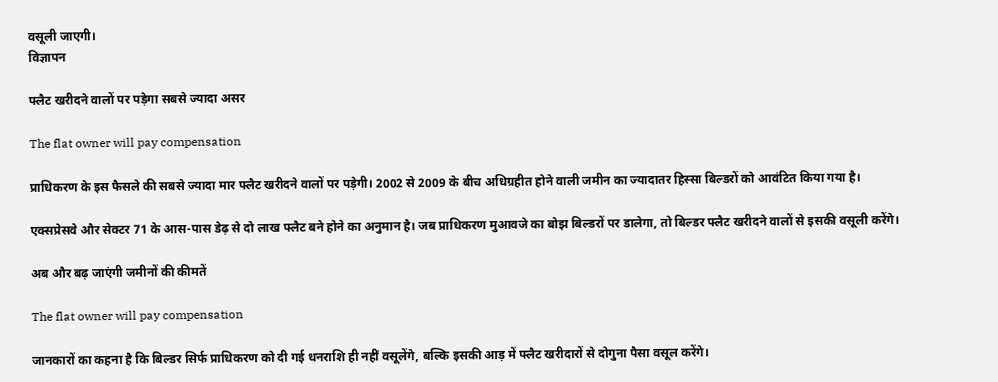वसूली जाएगी।
विज्ञापन

फ्लैट खरीदने वालों पर पड़ेगा सबसे ज्यादा असर

The flat owner will pay compensation

प्राधिकरण के इस फैसले की सबसे ज्यादा मार फ्लैट खरीदने वालों पर पड़ेगी। 2002 से 2009 के बीच अधिग्रहीत होने वाली जमीन का ज्यादातर हिस्सा बिल्डरों को आवंटित किया गया है।

एक्सप्रेसवे और सेक्टर 71 के आस-पास डेढ़ से दो लाख फ्लैट बने होने का अनुमान है। जब प्राधिकरण मुआवजे का बोझ बिल्डरों पर डालेगा, तो बिल्डर फ्लैट खरीदने वालों से इसकी वसूली करेंगे।

अब और बढ़ जाएंगी जमीनों की कीमतें

The flat owner will pay compensation

जानकारों का कहना है कि बिल्डर सिर्फ प्राधिकरण को दी गई धनराशि ही नहीं वसूलेंगे, बल्कि इसकी आड़ में फ्लैट खरीदारों से दोगुना पैसा वसूल करेंगे।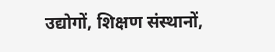उद्योगों, शिक्षण संस्थानों,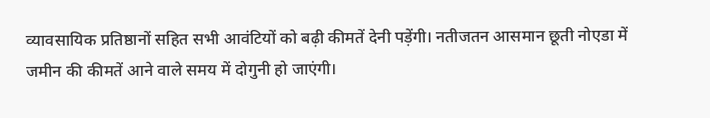व्यावसायिक प्रतिष्ठानों सहित सभी आवंटियों को बढ़ी कीमतें देनी पड़ेंगी। नतीजतन आसमान छूती नोएडा में जमीन की कीमतें आने वाले समय में दोगुनी हो जाएंगी।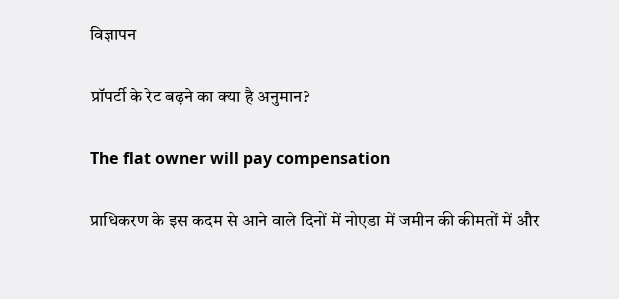विज्ञापन

प्रॉपर्टी के रेट बढ़ने का क्‍या है अनुमान?

The flat owner will pay compensation

प्राधिकरण के इस कदम से आने वाले दिनों में नोएडा में जमीन की कीमतों में और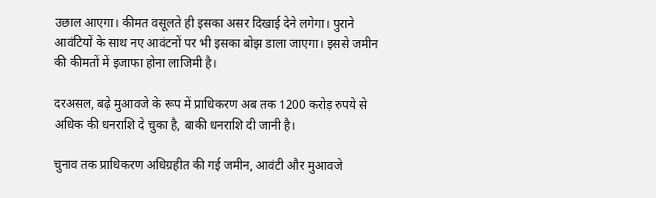उछाल आएगा। कीमत वसूलते ही इसका असर दिखाई देने लगेगा। पुराने आवंटियों के साथ नए आवंटनों पर भी इसका बोझ डाला जाएगा। इससे जमीन की कीमतों में इजाफा होना लाजिमी है।

दरअसल, बढ़े मुआवजे के रूप में प्राधिकरण अब तक 1200 करोड़ रुपये से अधिक की धनराशि दे चुका है, बाकी धनराशि दी जानी है।

चुनाव तक प्राधिकरण अधिग्रहीत की गई जमीन, आवंटी और मुआवजे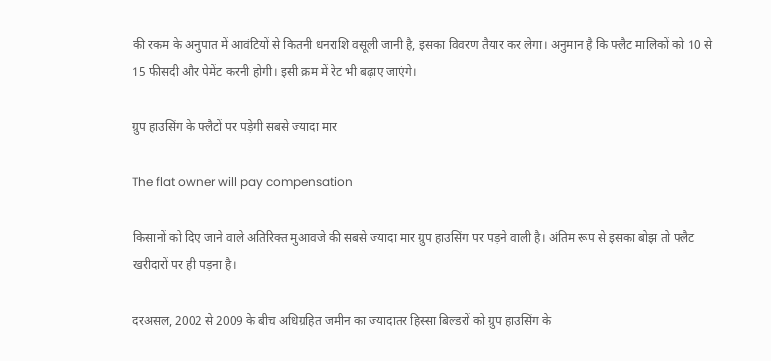की रकम के अनुपात में आवंटियों से कितनी धनराशि वसूली जानी है, इसका विवरण तैयार कर लेगा। अनुमान है कि फ्लैट मालिकों को 10 से 15 फीसदी और पेमेंट करनी होगी। इसी क्रम में रेट भी बढ़ाए जाएंगे।

ग्रुप हाउसिंग के फ्लैटों पर पड़ेगी सबसे ज्यादा मार

The flat owner will pay compensation

किसानों को दिए जाने वाले अतिरिक्त मुआवजे की सबसे ज्यादा मार ग्रुप हाउसिंग पर पड़ने वाली है। अंतिम रूप से इसका बोझ तो फ्लैट खरीदारों पर ही पड़ना है।

दरअसल, 2002 से 2009 के बीच अधिग्रहित जमीन का ज्यादातर हिस्सा बिल्डरों को ग्रुप हाउसिंग के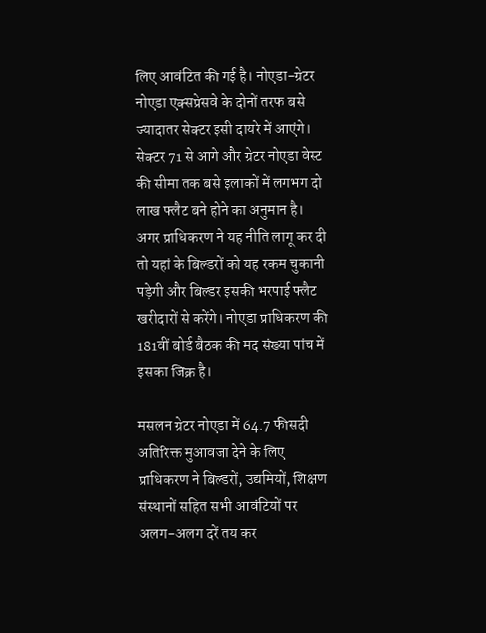लिए आवंटित की गई है। नोएडा-ग्रेटर नोएडा एक्सप्रेसवे के दोनों तरफ बसे ज्यादातर सेक्टर इसी दायरे में आएंगे। सेक्टर 71 से आगे और ग्रेटर नोएडा वेस्ट की सीमा तक बसे इलाकों में लगभग दो लाख फ्लैट बने होने का अनुमान है। अगर प्राधिकरण ने यह नीति लागू कर दी तो यहां के बिल्डरों को यह रकम चुकानी पड़ेगी और बिल्डर इसकी भरपाई फ्लैट खरीदारों से करेंगे। नोएडा प्राधिकरण की 181वीं बोर्ड बैठक की मद संख्या पांच में इसका जिक्र है।

मसलन ग्रेटर नोएडा में 64.7 फीसदी अतिरिक्त मुआवजा देने के लिए प्राधिकरण ने बिल्डरों, उद्यमियों, शिक्षण संस्थानों सहित सभी आवंटियों पर अलग-अलग दरें तय कर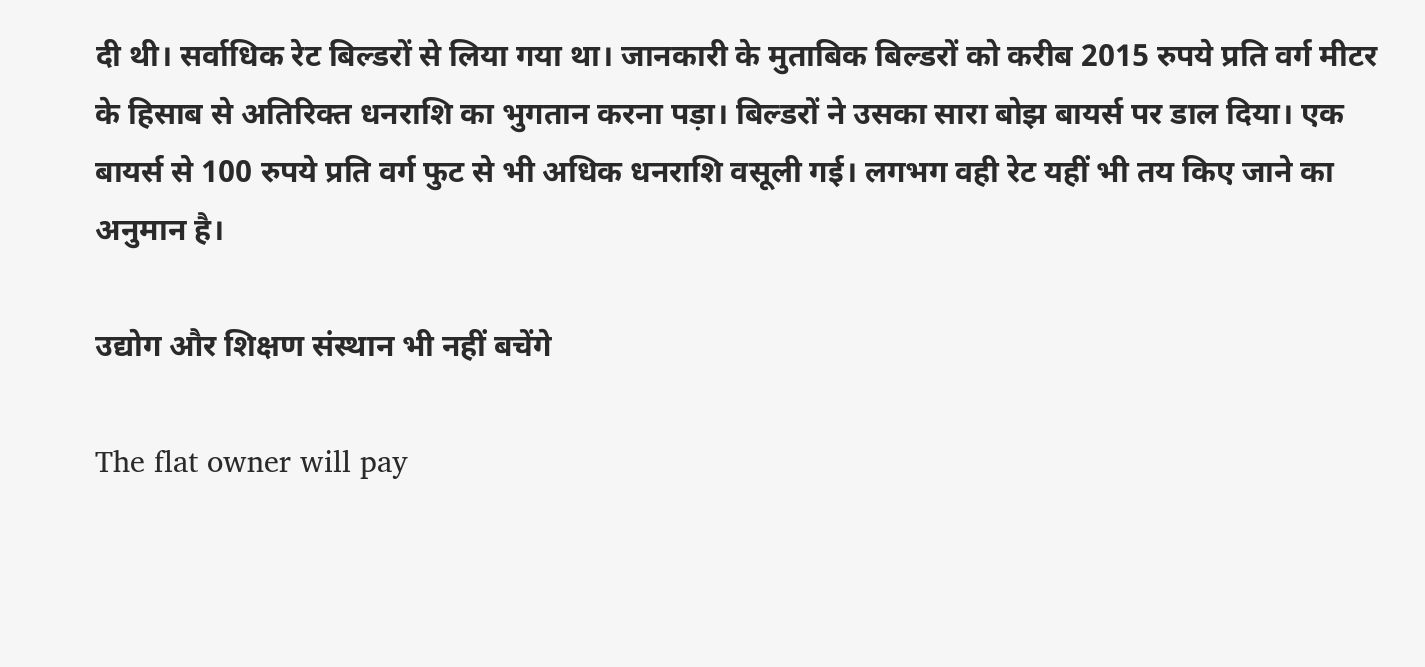दी थी। सर्वाधिक रेट बिल्डरों से लिया गया था। जानकारी के मुताबिक बिल्डरों को करीब 2015 रुपये प्रति वर्ग मीटर के हिसाब से अतिरिक्त धनराशि का भुगतान करना पड़ा। बिल्डरों ने उसका सारा बोझ बायर्स पर डाल दिया। एक बायर्स से 100 रुपये प्रति वर्ग फुट से भी अधिक धनराशि वसूली गई। लगभग वही रेट यहीं भी तय किए जाने का अनुमान है।

उद्योग और शिक्षण संस्थान भी नहीं बचेंगे

The flat owner will pay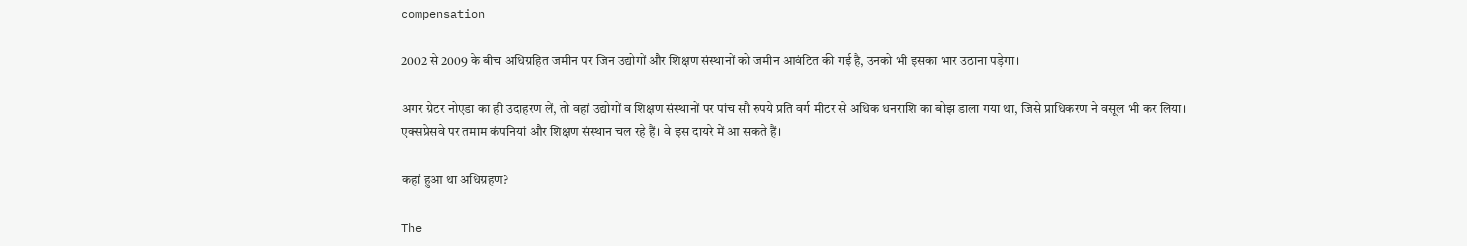compensation

2002 से 2009 के बीच अधिग्रहित जमीन पर जिन उद्योगों और शिक्षण संस्थानों को जमीन आवंटित की गई है, उनको भी इसका भार उठाना पड़ेगा।

अगर ग्रेटर नोएडा का ही उदाहरण लें, तो वहां उद्योगों व शिक्षण संस्थानों पर पांच सौ रुपये प्रति वर्ग मीटर से अधिक धनराशि का बोझ डाला गया था, जिसे प्राधिकरण ने वसूल भी कर लिया। एक्सप्रेसवे पर तमाम कंपनियां और शिक्षण संस्थान चल रहे हैं। वे इस दायरे में आ सकते हैं।

कहां हुआ था अधिग्रहण?

The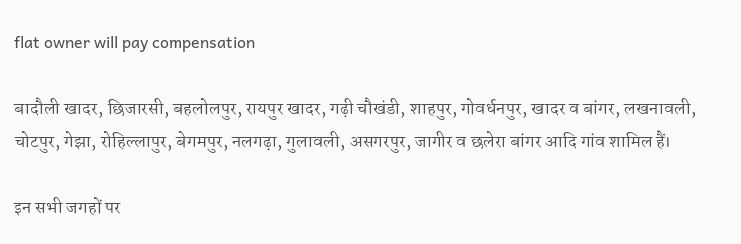flat owner will pay compensation

बादौली खादर, छिजारसी, बहलोलपुर, रायपुर खादर, गढ़ी चौखंडी, शाहपुर, गोवर्धनपुर, खादर व बांगर, लखनावली, चोटपुर, गेझा, रोहिल्लापुर, बेगमपुर, नलगढ़ा, गुलावली, असगरपुर, जागीर व छलेरा बांगर आदि गांव शामिल हैं।

इन सभी जगहों पर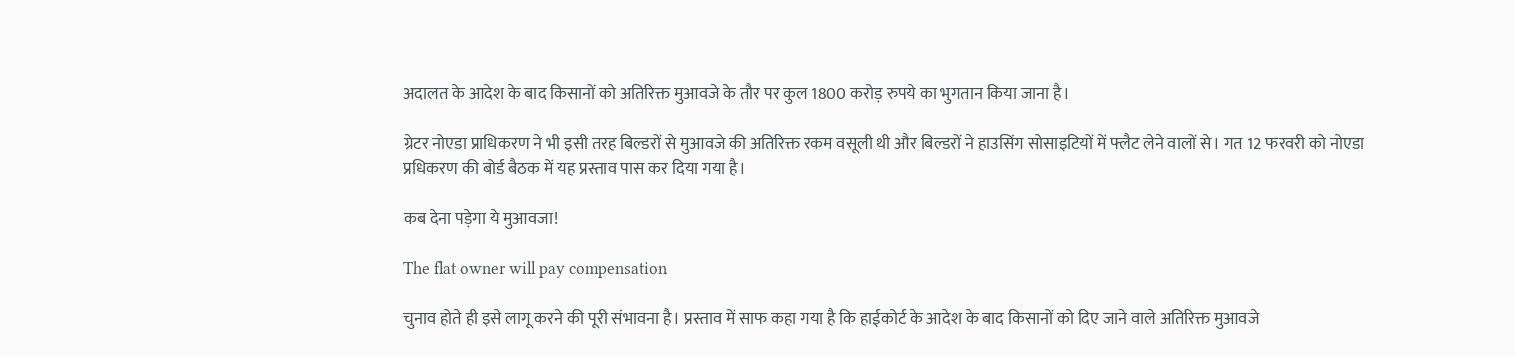अदालत के आदेश के बाद किसानों को अतिरिक्त मुआवजे के तौर पर कुल 1800 करोड़ रुपये का भुगतान किया जाना है।

ग्रेटर नोएडा प्राधिकरण ने भी इसी तरह बिल्डरों से मुआवजे की अतिरिक्त रकम वसूली थी और बिल्डरों ने हाउसिंग सोसाइटियों में फ्लैट लेने वालों से। गत 12 फरवरी को नोएडा प्रधिकरण की बोर्ड बैठक में यह प्रस्ताव पास कर दिया गया है।

कब देना पड़ेगा ये मुआवजा!

The flat owner will pay compensation

चुनाव होते ही इसे लागू करने की पूरी संभावना है। प्रस्ताव में साफ कहा गया है कि हाईकोर्ट के आदेश के बाद किसानों को दिए जाने वाले अतिरिक्त मुआवजे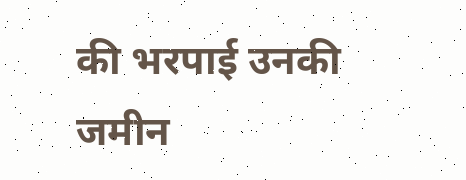की भरपाई उनकी जमीन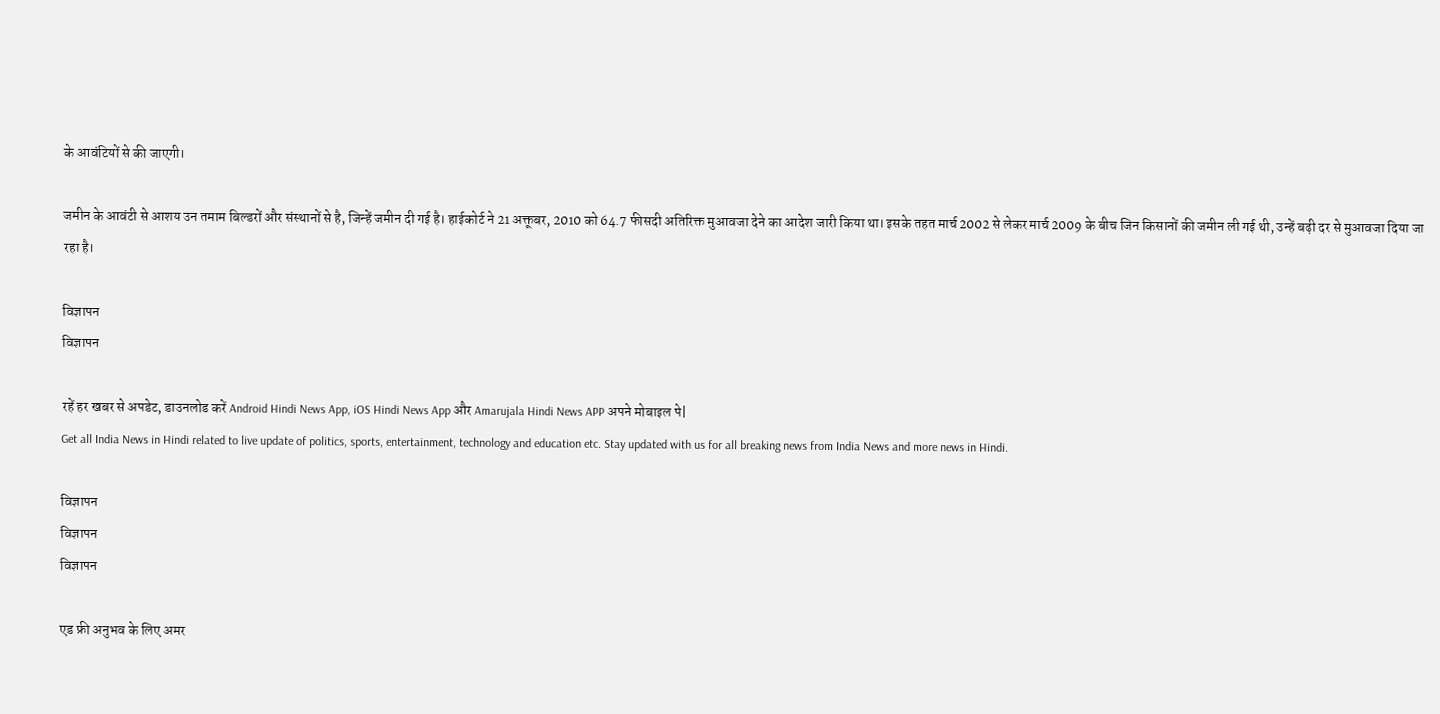के आवंटियों से की जाएगी।

जमीन के आवंटी से आशय उन तमाम बिल्डरों और संस्थानों से है, जिन्हें जमीन दी गई है। हाईकोर्ट ने 21 अक्तूबर, 2010 को 64.7 फीसदी अतिरिक्त मुआवजा देने का आदेश जारी किया था। इसके तहत मार्च 2002 से लेकर मार्च 2009 के बीच जिन किसानों की जमीन ली गई थी, उन्हें बढ़ी दर से मुआवजा दिया जा रहा है।

विज्ञापन
विज्ञापन

रहें हर खबर से अपडेट, डाउनलोड करें Android Hindi News App, iOS Hindi News App और Amarujala Hindi News APP अपने मोबाइल पे|
Get all India News in Hindi related to live update of politics, sports, entertainment, technology and education etc. Stay updated with us for all breaking news from India News and more news in Hindi.

विज्ञापन
विज्ञापन
विज्ञापन

एड फ्री अनुभव के लिए अमर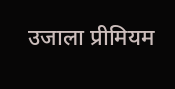उजाला प्रीमियम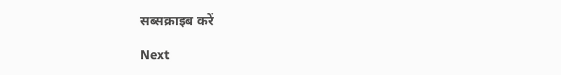सब्सक्राइब करें

Next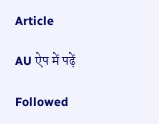Article

AU ऐप में पढ़ें

Followed